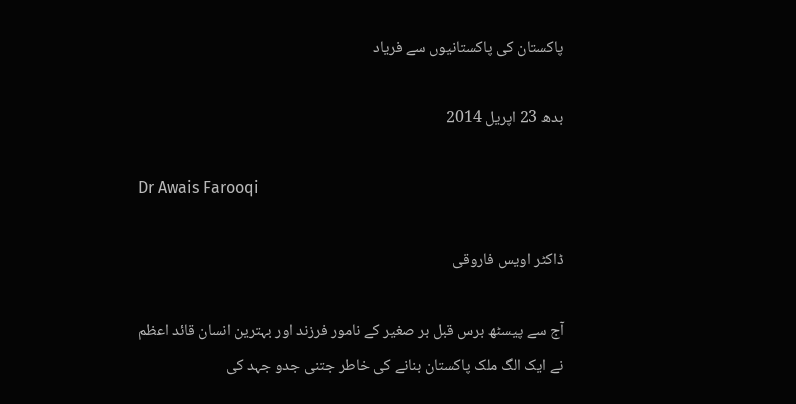پاکستان کی پاکستانیوں سے فریاد

بدھ 23 اپریل 2014

Dr Awais Farooqi

ڈاکٹر اویس فاروقی

آج سے پیسٹھ برس قبل بر صغیر کے نامور فرزند اور بہترین انسان قائد اعظم نے ایک الگ ملک پاکستان بنانے کی خاطر جتنی جدو جہد کی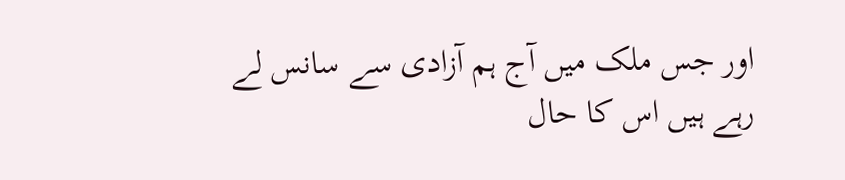اور جس ملک میں آج ہم آزادی سے سانس لے رہے ہیں اس کا حال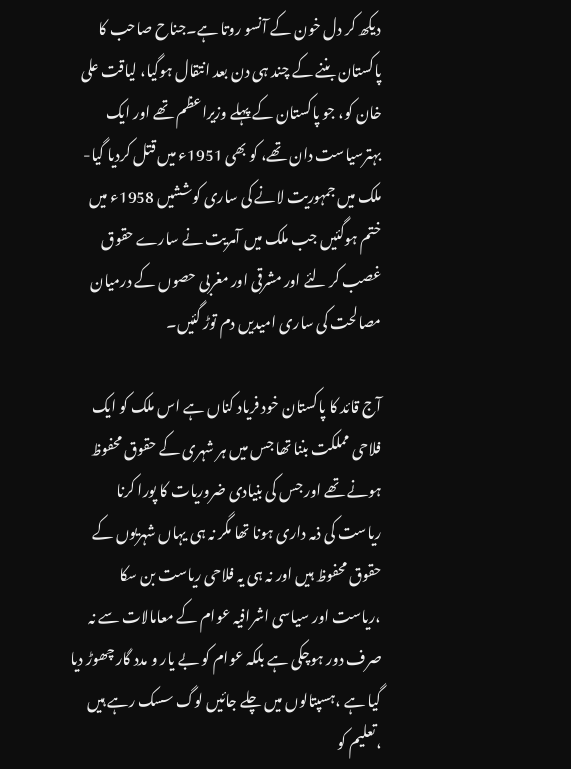دیکھ کر دل خون کے آنسو روتا ہے۔جناح صاحب کا پاکستان بننے کے چند ہی دن بعد انتقال ہوگیا، لیاقت علی خان کو، جو پاکستان کے پہلے وزیراعظم تھے اور ایک بہترسیاست دان تھے، کو بھی 1951ء میں قتل کردیا گیا- ملک میں جمہوریت لانے کی ساری کوششیں 1958ء میں ختم ہوگئیں جب ملک میں آمریت نے سارے حقوق غصب کر لئے اور مشرقی اور مغربی حصوں کے درمیان مصالحت کی ساری امیدیں دم توڑ گئیں۔

آج قائد کا پاکستان خود فریاد کناں ہے اس ملک کو ایک فلاحی مملکت بننا تھا جس میں ہر شہری کے حقوق محفوظ ہونے تھے اور جس کی بنیادی ضروریات کا پورا کرنا ریاست کی ذمہ داری ہونا تھا مگر نہ ہی یہاں شہریوں کے حقوق محفوظ ہیں اور نہ ہی یہ فلاحی ریاست بن سکا ،ریاست اور سیاسی اشرافیہ عوام کے معامالات سے نہ صرف دور ہوچکی ہے بلکہ عوام کو بے یار و مدد گار چھوڑ دیا گیا ہے ،ہسپتالوں میں چلے جائیں لوگ سسک رہے ہیں ،تعلیم کو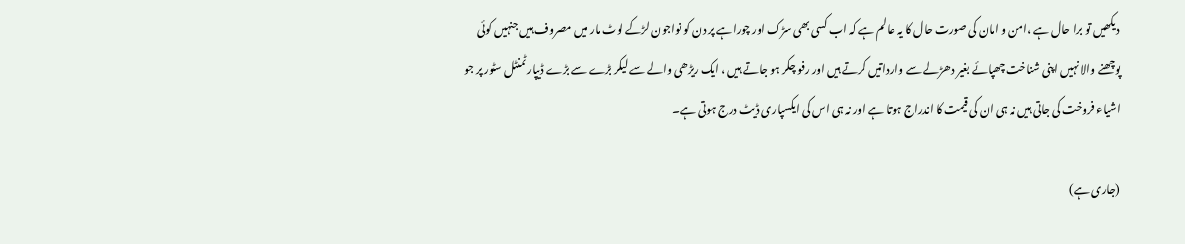دیکھیں تو برا حال ہے ،امن و امان کی صورت حال کا یہ عالم ہے کہ اب کسی بھی سڑک اور چوراہے پر دن کو نواجون لڑکے لوٹ مار میں مصروف ہیں جنہیں کوئی پوچھنے والا نہیں اپنی شناخت چھپائے بغیر دھڑلے سے وارداتیں کرتے ہیں اور رفو چکر ہو جاتے ہیں ، ایک ریڑھی والے سے لیکر بڑے سے بڑے ڈیپارٹمنٹل سٹور پر جو اشیاء فروخت کی جاتی ہیں نہ ہی ان کی قیمت کا اندراج ہوتا ہے اور نہ ہی اس کی ایکسپاری ڈیٹ درج ہوتی ہے۔

(جاری ہے)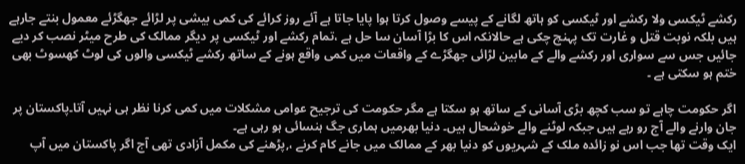رکشے ٹیکسی ولا رکشے اور ٹیکسی کو ہاتھ لگانے کے پیسے وصول کرتا ہوا پایا جاتا ہے آئے روز کرائے کی کمی بیشی پر لڑائے جھگڑئے معمول بنتے جارہے ہیں بلکہ نوبت قتل و غارت تک پہنچ چکی ہے حالانکہ اس کا بڑا آسان سا حل ہے ،تمام رکشے اور ٹیکسی پر دیگر ممالک کی طرح میٹر نصب کر دیے جائیں جس سے سواری اور رکشے والے کے مابین لڑائی جھگڑے کے واقعات میں کمی واقع ہونے کے ساتھ رکشے ٹیکسی والوں کی لوٹ کھسوٹ بھی ختم ہو سکتی ہے ۔

اگر حکومت چاہے تو سب کچھ بڑی آسانی کے ساتھ ہو سکتا ہے مگر حکومت کی ترجیح عوامی مشکلات میں کمی کرنا نظر ہی نہیں آتا۔پاکستان پر جان وارنے والے آج رو رہے ہیں جبکہ لوٹنے والے خوشحال ہیں۔ دنیا بھرمیں ہماری جگ ہنسائی ہو رہی ہے۔
ایک وقت تھا جب اس نو زائدہ ملک کے شہریوں کو دنیا بھر کے ممالک میں جانے کام کرنے ،,پڑھنے کی مکمل آزادی تھی آج اگر پاکستان میں آپ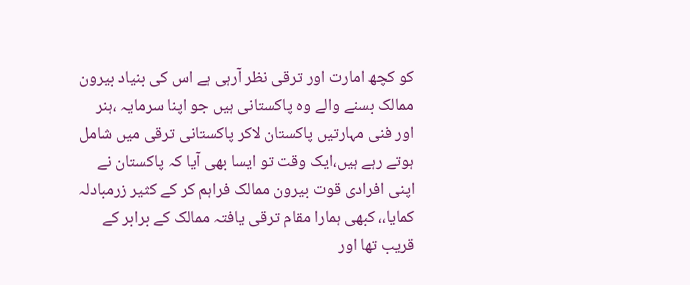کو کچھ امارت اور ترقی نظر آرہی ہے اس کی بنیاد بیرون ممالک بسنے والے وہ پاکستانی ہیں جو اپنا سرمایہ ،ہنر اور فنی مہارتیں پاکستان لاکر پاکستانی ترقی میں شامل ہوتے رہے ہیں،ایک وقت تو ایسا بھی آیا کہ پاکستان نے اپنی افرادی قوت بیرون ممالک فراہم کر کے کثیر زرمبادلہ کمایا،، کبھی ہمارا مقام ترقی یافتہ ممالک کے برابر کے قریب تھا اور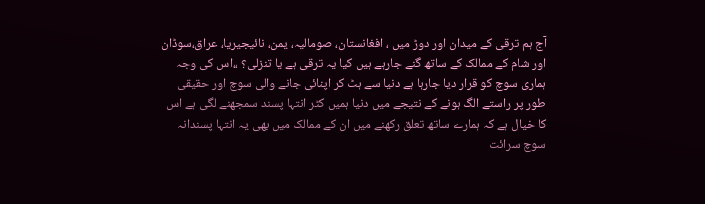آج ہم ترقی کے میدان اور دوڑ میں ، افغانستان، صومالیہ، یمن، نائیجیریا، عراق،سوڈان اور شام کے ممالک کے ساتھ گنے جارہے ہیں کیا یہ ترقی ہے یا تنزلی؟ ،،اس کی وجہ ہماری سوچ کو قرار دیا جارہا ہے دنیا سے ہٹ کر اپنائی جانے والی سوچ اور حقیقی طور پر راستے الگ ہونے کے نتیجے میں دنیا ہمیں کٹر انتہا پسند سمجھنے لگی ہے اس کا خیال ہے کہ ہمارے ساتھ تعلق رکھنے میں ان کے ممالک میں بھی یہ انتہا پسندانہ سوچ سرائت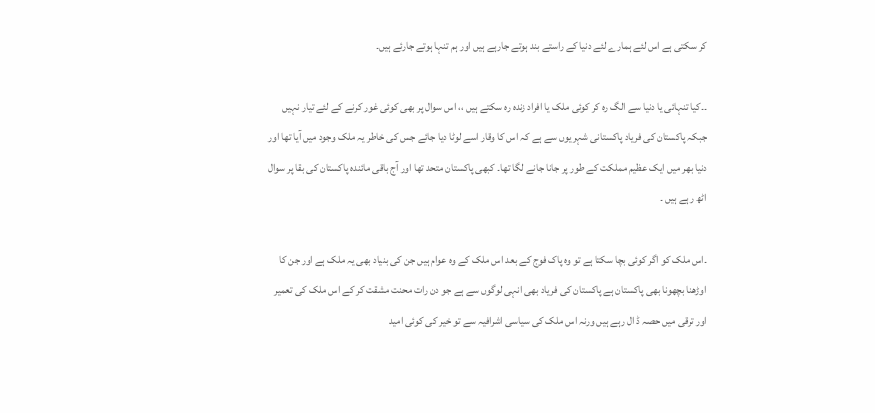کر سکتی ہے اس لئے ہمارے لئے دنیا کے راستے بند ہوتے جارہے ہیں اور ہم تنہا ہوتے جارئے ہیں۔

۔۔کیا تنہائی یا دنیا سے الگ رہ کر کوئی ملک یا افراد زندہ رہ سکتے ہیں ،، اس سوال پر بھی کوئی غور کرنے کے لئے تیار نہیں جبکہ پاکستان کی فریاد پاکستانی شہریوں سے ہے کہ اس کا وقار اسے لوٹا دیا جائے جس کی خاطر یہ ملک وجود میں آیا تھا اور دنیا بھر میں ایک عظیم مملکت کے طور پر جانا جانے لگا تھا۔ کبھی پاکستان متحد تھا اور آج باقی مائندہ پاکستان کی بقا پر سوال اٹھ رہے ہیں ۔

۔اس ملک کو اگر کوئی بچا سکتا ہے تو وہ پاک فوج کے بعد اس ملک کے وہ عوام ہیں جن کی بنیاد بھی یہ ملک ہے اور جن کا اوڑھنا بچھونا بھی پاکستان ہے پاکستان کی فریاد بھی انہی لوگوں سے ہے جو دن رات محنت مشقت کر کے اس ملک کی تعمیر اور ترقی میں حصہ ڈ ال رہے ہیں ورنہ اس ملک کی سیاسی اشرافیہ سے تو خیر کی کوئی امید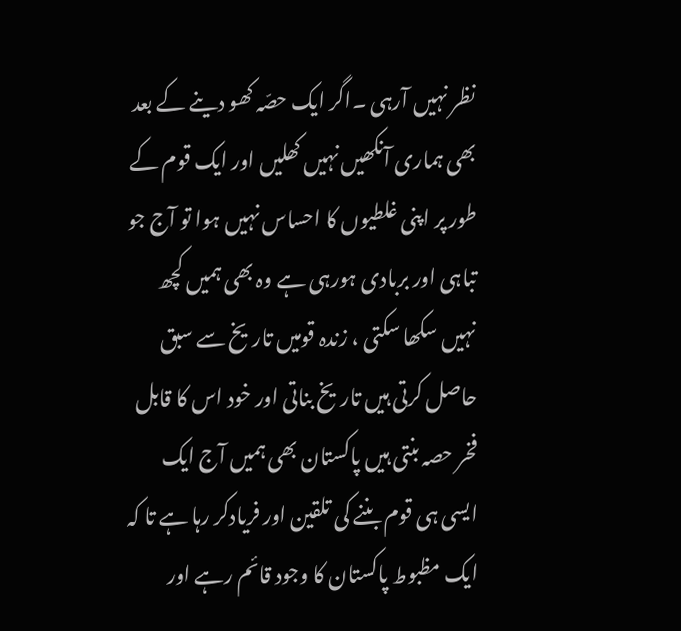نظر نہیں آرہی ۔اگر ایک حصّہ کھو دینے کے بعد بھی ہماری آنکھیں نہیں کھلیں اور ایک قوم کے طور پر اپنی غلطیوں کا احساس نہیں ہوا تو آج جو تباہی اور بربادی ہورہی ہے وہ بھی ہمیں کچھ نہیں سکھا سکتی ، زندہ قومیں تاریخ سے سبق حاصل کرتی ہیں تاریخ بناتی اور خود اس کا قابل فخر حصہ بنتی ہیں پاکستان بھی ہمیں آج ایک ایسی ہی قوم بننے کی تلقین اور فریادکر رہا ہے تا کہ ایک مظبوط پاکستان کا وجود قائم رہے اور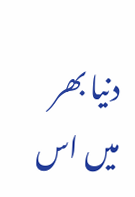دنیا بھر میں اس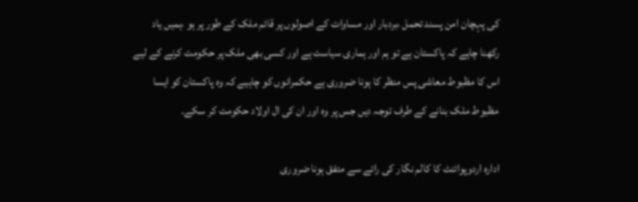کی پہچان امن پسند تحمل ،بردبار اور مساوات کے اصولوں پر قائم ملک کے طور پر ہو ،ہمیں یاد رکھنا چاہے کہ پاکستان ہے تو ہم اور ہماری سیاست ہے اور کسی بھی ملک پر حکومت کرنے کے لیے اس کا مظبوط معاشی پس منظر کا ہونا ضروری ہے حکمرانوں کو چاہیے کہ وہ پاکستان کو ایسا مظبوط ملک بنانے کے طرف توجہ دیں جس پر وہ اور ان کی ال اولاد حکومت کر سکے۔

ادارہ اردوپوائنٹ کا کالم نگار کی رائے سے متفق ہونا ضروری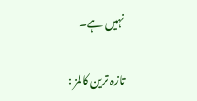نہیں ہے۔

تازہ ترین کالمز :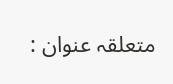متعلقہ عنوان :